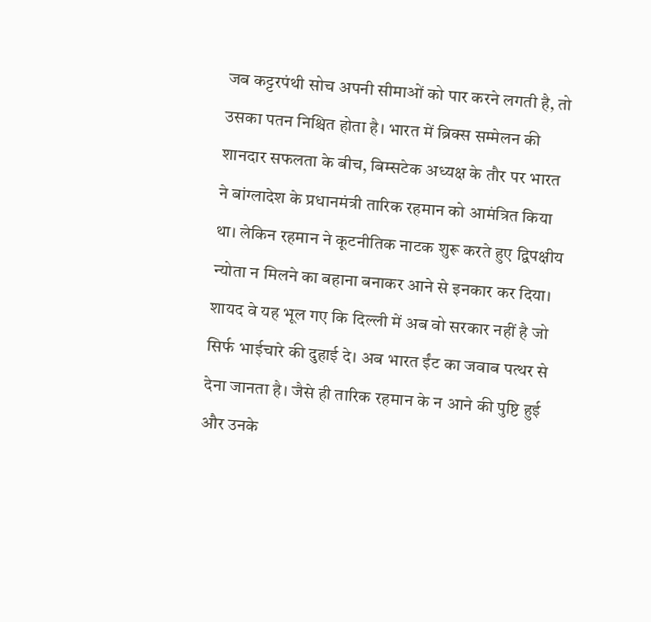जब कट्टरपंथी सोच अपनी सीमाओं को पार करने लगती है, तो उसका पतन निश्चित होता है। भारत में ब्रिक्स सम्मेलन की शानदार सफलता के बीच, बिम्सटेक अध्यक्ष के तौर पर भारत ने बांग्लादेश के प्रधानमंत्री तारिक रहमान को आमंत्रित किया था। लेकिन रहमान ने कूटनीतिक नाटक शुरू करते हुए द्विपक्षीय न्योता न मिलने का बहाना बनाकर आने से इनकार कर दिया। शायद वे यह भूल गए कि दिल्ली में अब वो सरकार नहीं है जो सिर्फ भाईचारे की दुहाई दे। अब भारत ईंट का जवाब पत्थर से देना जानता है। जैसे ही तारिक रहमान के न आने की पुष्टि हुई और उनके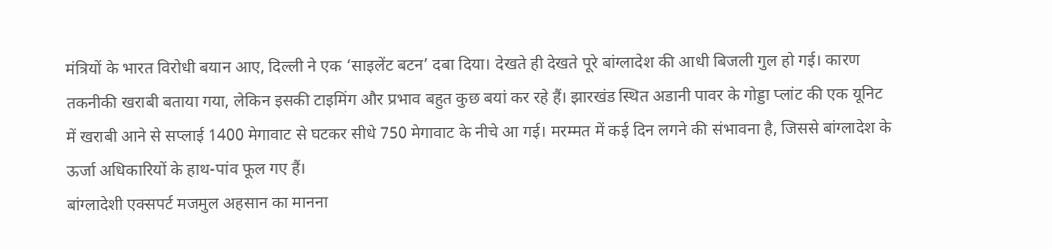मंत्रियों के भारत विरोधी बयान आए, दिल्ली ने एक ‘साइलेंट बटन’ दबा दिया। देखते ही देखते पूरे बांग्लादेश की आधी बिजली गुल हो गई। कारण तकनीकी खराबी बताया गया, लेकिन इसकी टाइमिंग और प्रभाव बहुत कुछ बयां कर रहे हैं। झारखंड स्थित अडानी पावर के गोड्डा प्लांट की एक यूनिट में खराबी आने से सप्लाई 1400 मेगावाट से घटकर सीधे 750 मेगावाट के नीचे आ गई। मरम्मत में कई दिन लगने की संभावना है, जिससे बांग्लादेश के ऊर्जा अधिकारियों के हाथ-पांव फूल गए हैं।
बांग्लादेशी एक्सपर्ट मजमुल अहसान का मानना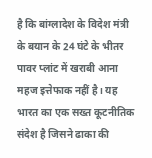है कि बांग्लादेश के विदेश मंत्री के बयान के 24 घंटे के भीतर पावर प्लांट में खराबी आना महज इत्तेफाक नहीं है। यह भारत का एक सख्त कूटनीतिक संदेश है जिसने ढाका की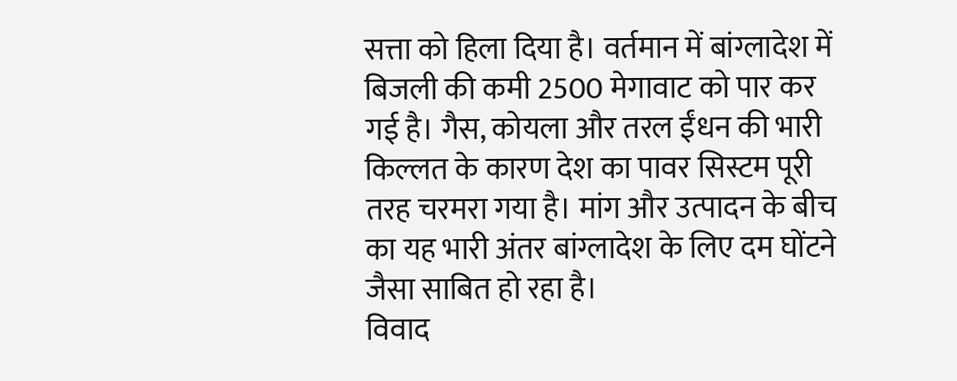सत्ता को हिला दिया है। वर्तमान में बांग्लादेश में बिजली की कमी 2500 मेगावाट को पार कर गई है। गैस, कोयला और तरल ईंधन की भारी किल्लत के कारण देश का पावर सिस्टम पूरी तरह चरमरा गया है। मांग और उत्पादन के बीच का यह भारी अंतर बांग्लादेश के लिए दम घोंटने जैसा साबित हो रहा है।
विवाद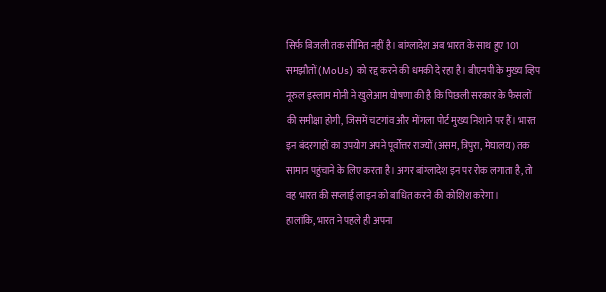सिर्फ बिजली तक सीमित नहीं है। बांग्लादेश अब भारत के साथ हुए 101 समझौतों (MoUs) को रद्द करने की धमकी दे रहा है। बीएनपी के मुख्य व्हिप नूरुल इस्लाम मोनी ने खुलेआम घोषणा की है कि पिछली सरकार के फैसलों की समीक्षा होगी, जिसमें चटगांव और मोंगला पोर्ट मुख्य निशाने पर हैं। भारत इन बंदरगाहों का उपयोग अपने पूर्वोत्तर राज्यों (असम, त्रिपुरा, मेघालय) तक सामान पहुंचाने के लिए करता है। अगर बांग्लादेश इन पर रोक लगाता है, तो वह भारत की सप्लाई लाइन को बाधित करने की कोशिश करेगा।
हालांकि, भारत ने पहले ही अपना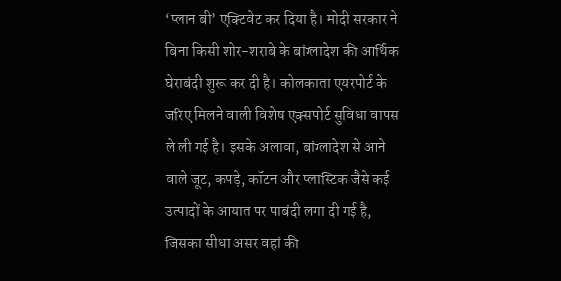‘प्लान बी’ एक्टिवेट कर दिया है। मोदी सरकार ने बिना किसी शोर-शराबे के बांग्लादेश की आर्थिक घेराबंदी शुरू कर दी है। कोलकाता एयरपोर्ट के जरिए मिलने वाली विशेष एक्सपोर्ट सुविधा वापस ले ली गई है। इसके अलावा, बांग्लादेश से आने वाले जूट, कपड़े, कॉटन और प्लास्टिक जैसे कई उत्पादों के आयात पर पाबंदी लगा दी गई है, जिसका सीधा असर वहां की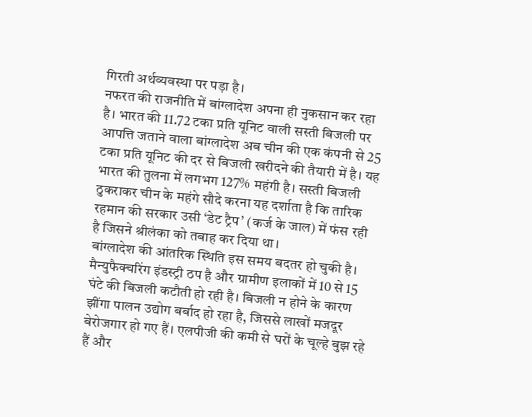गिरती अर्थव्यवस्था पर पड़ा है।
नफरत की राजनीति में बांग्लादेश अपना ही नुकसान कर रहा है। भारत की 11.72 टका प्रति यूनिट वाली सस्ती बिजली पर आपत्ति जताने वाला बांग्लादेश अब चीन की एक कंपनी से 25 टका प्रति यूनिट की दर से बिजली खरीदने की तैयारी में है। यह भारत की तुलना में लगभग 127% महंगी है। सस्ती बिजली ठुकराकर चीन के महंगे सौदे करना यह दर्शाता है कि तारिक रहमान की सरकार उसी ‘डेट ट्रैप’ (कर्ज के जाल) में फंस रही है जिसने श्रीलंका को तबाह कर दिया था।
बांग्लादेश की आंतरिक स्थिति इस समय बदतर हो चुकी है। मैन्युफैक्चरिंग इंडस्ट्री ठप है और ग्रामीण इलाकों में 10 से 15 घंटे की बिजली कटौती हो रही है। बिजली न होने के कारण झींगा पालन उद्योग बर्बाद हो रहा है, जिससे लाखों मजदूर बेरोजगार हो गए हैं। एलपीजी की कमी से घरों के चूल्हे बुझ रहे हैं और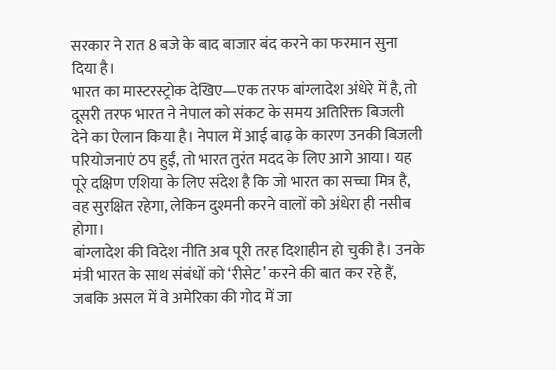सरकार ने रात 8 बजे के बाद बाजार बंद करने का फरमान सुना दिया है।
भारत का मास्टरस्ट्रोक देखिए—एक तरफ बांग्लादेश अंधेरे में है, तो दूसरी तरफ भारत ने नेपाल को संकट के समय अतिरिक्त बिजली देने का ऐलान किया है। नेपाल में आई बाढ़ के कारण उनकी बिजली परियोजनाएं ठप हुईं, तो भारत तुरंत मदद के लिए आगे आया। यह पूरे दक्षिण एशिया के लिए संदेश है कि जो भारत का सच्चा मित्र है, वह सुरक्षित रहेगा, लेकिन दुश्मनी करने वालों को अंधेरा ही नसीब होगा।
बांग्लादेश की विदेश नीति अब पूरी तरह दिशाहीन हो चुकी है। उनके मंत्री भारत के साथ संबंधों को ‘रीसेट’ करने की बात कर रहे हैं, जबकि असल में वे अमेरिका की गोद में जा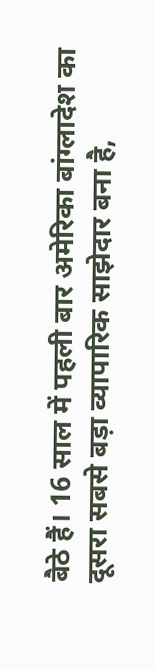बैठे हैं। 16 साल में पहली बार अमेरिका बांग्लादेश का दूसरा सबसे बड़ा व्यापारिक साझेदार बना है,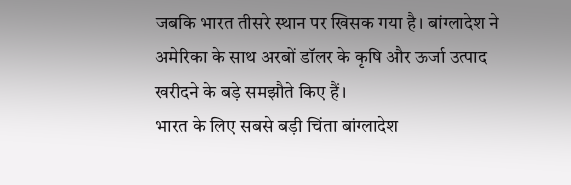जबकि भारत तीसरे स्थान पर खिसक गया है। बांग्लादेश ने अमेरिका के साथ अरबों डॉलर के कृषि और ऊर्जा उत्पाद खरीदने के बड़े समझौते किए हैं।
भारत के लिए सबसे बड़ी चिंता बांग्लादेश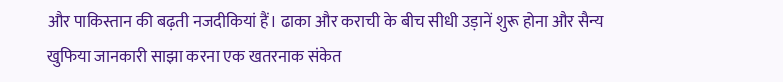और पाकिस्तान की बढ़ती नजदीकियां हैं। ढाका और कराची के बीच सीधी उड़ानें शुरू होना और सैन्य खुफिया जानकारी साझा करना एक खतरनाक संकेत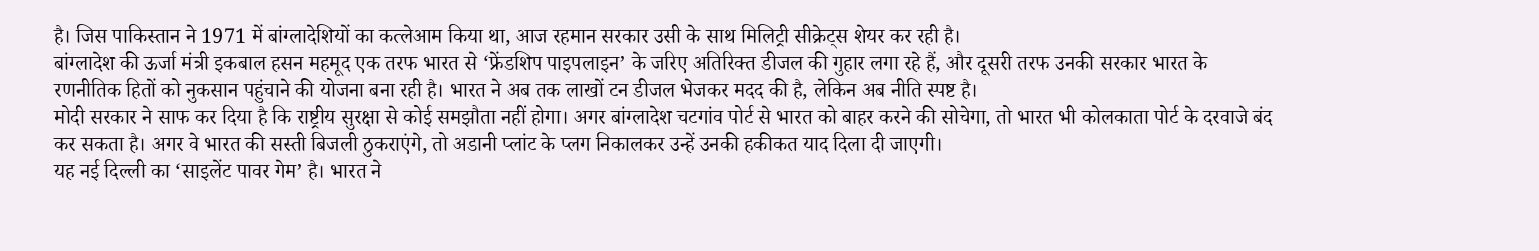है। जिस पाकिस्तान ने 1971 में बांग्लादेशियों का कत्लेआम किया था, आज रहमान सरकार उसी के साथ मिलिट्री सीक्रेट्स शेयर कर रही है।
बांग्लादेश की ऊर्जा मंत्री इकबाल हसन महमूद एक तरफ भारत से ‘फ्रेंडशिप पाइपलाइन’ के जरिए अतिरिक्त डीजल की गुहार लगा रहे हैं, और दूसरी तरफ उनकी सरकार भारत के रणनीतिक हितों को नुकसान पहुंचाने की योजना बना रही है। भारत ने अब तक लाखों टन डीजल भेजकर मदद की है, लेकिन अब नीति स्पष्ट है।
मोदी सरकार ने साफ कर दिया है कि राष्ट्रीय सुरक्षा से कोई समझौता नहीं होगा। अगर बांग्लादेश चटगांव पोर्ट से भारत को बाहर करने की सोचेगा, तो भारत भी कोलकाता पोर्ट के दरवाजे बंद कर सकता है। अगर वे भारत की सस्ती बिजली ठुकराएंगे, तो अडानी प्लांट के प्लग निकालकर उन्हें उनकी हकीकत याद दिला दी जाएगी।
यह नई दिल्ली का ‘साइलेंट पावर गेम’ है। भारत ने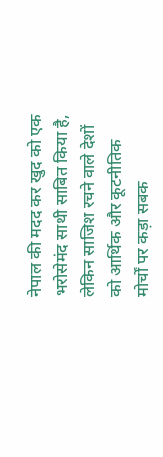नेपाल की मदद कर खुद को एक भरोसेमंद साथी साबित किया है, लेकिन साजिश रचने वाले देशों को आर्थिक और कूटनीतिक मोर्चों पर कड़ा सबक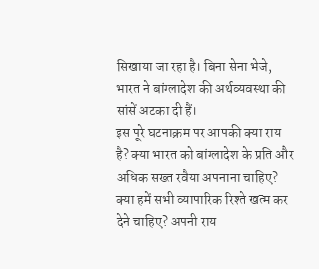सिखाया जा रहा है। बिना सेना भेजे, भारत ने बांग्लादेश की अर्थव्यवस्था की सांसें अटका दी हैं।
इस पूरे घटनाक्रम पर आपकी क्या राय है? क्या भारत को बांग्लादेश के प्रति और अधिक सख्त रवैया अपनाना चाहिए? क्या हमें सभी व्यापारिक रिश्ते खत्म कर देने चाहिए? अपनी राय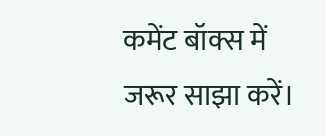कमेंट बॉक्स में जरूर साझा करें।